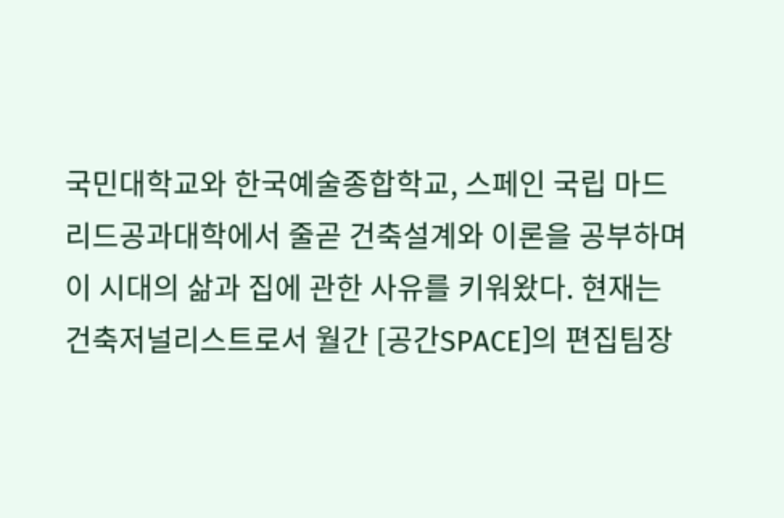국민대학교와 한국예술종합학교, 스페인 국립 마드리드공과대학에서 줄곧 건축설계와 이론을 공부하며 이 시대의 삶과 집에 관한 사유를 키워왔다. 현재는 건축저널리스트로서 월간 [공간SPACE]의 편집팀장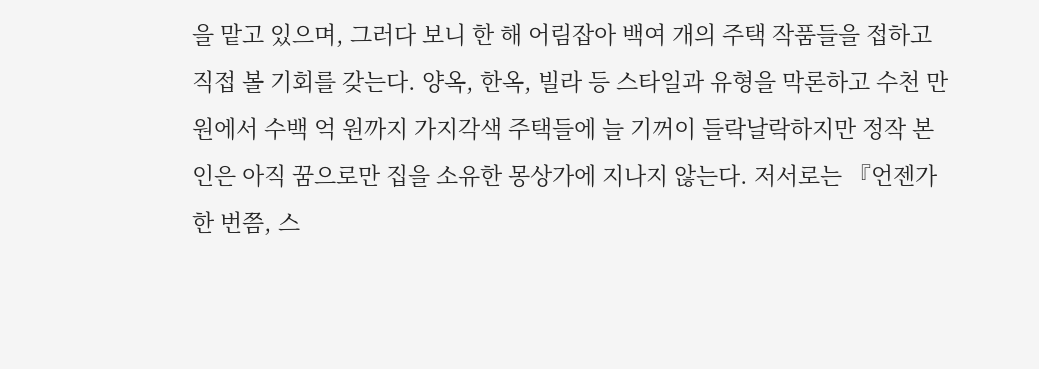을 맡고 있으며, 그러다 보니 한 해 어림잡아 백여 개의 주택 작품들을 접하고 직접 볼 기회를 갖는다. 양옥, 한옥, 빌라 등 스타일과 유형을 막론하고 수천 만 원에서 수백 억 원까지 가지각색 주택들에 늘 기꺼이 들락날락하지만 정작 본인은 아직 꿈으로만 집을 소유한 몽상가에 지나지 않는다. 저서로는 『언젠가 한 번쯤, 스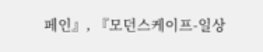페인』, 『모던스케이프-일상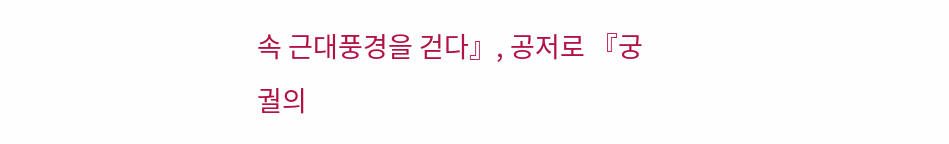속 근대풍경을 걷다』, 공저로 『궁궐의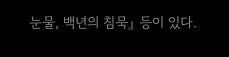눈물, 백년의 침묵』 등이 있다.